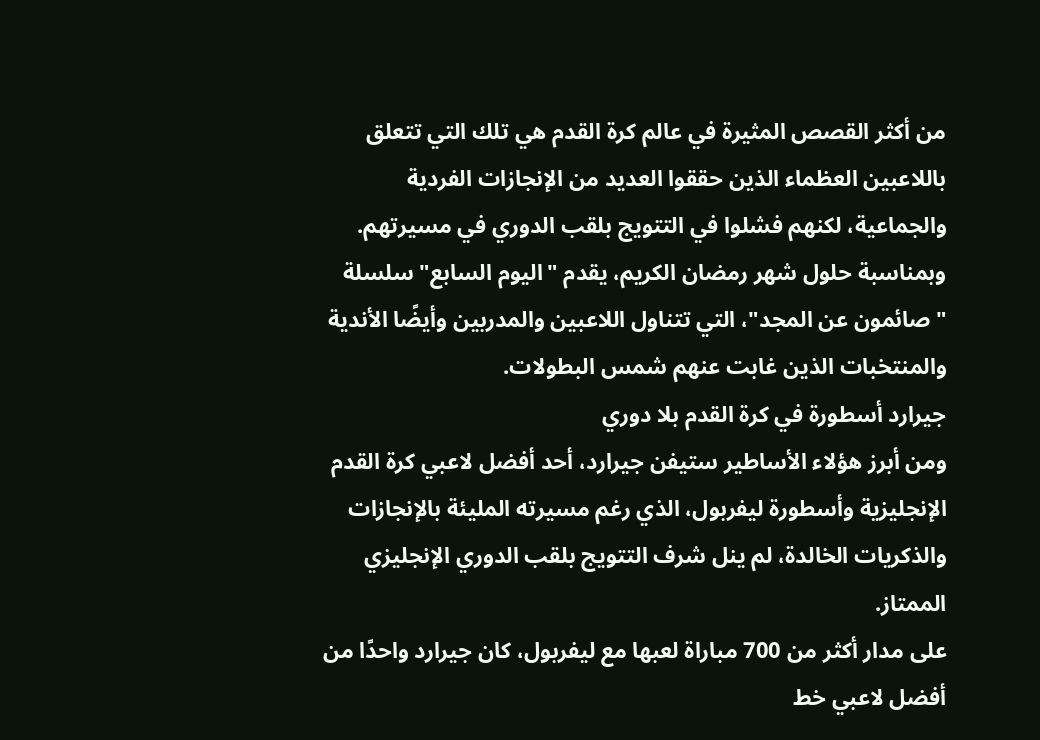من أكثر القصص المثيرة في عالم كرة القدم هي تلك التي تتعلق باللاعبين العظماء الذين حققوا العديد من الإنجازات الفردية والجماعية، لكنهم فشلوا في التتويج بلقب الدوري في مسيرتهم.
وبمناسبة حلول شهر رمضان الكريم، يقدم "اليوم السابع" سلسلة "صائمون عن المجد"، التي تتناول اللاعبين والمدربين وأيضًا الأندية والمنتخبات الذين غابت عنهم شمس البطولات.
جيرارد أسطورة في كرة القدم بلا دوري
ومن أبرز هؤلاء الأساطير ستيفن جيرارد، أحد أفضل لاعبي كرة القدم الإنجليزية وأسطورة ليفربول، الذي رغم مسيرته المليئة بالإنجازات والذكريات الخالدة، لم ينل شرف التتويج بلقب الدوري الإنجليزي الممتاز.
على مدار أكثر من 700 مباراة لعبها مع ليفربول، كان جيرارد واحدًا من أفضل لاعبي خط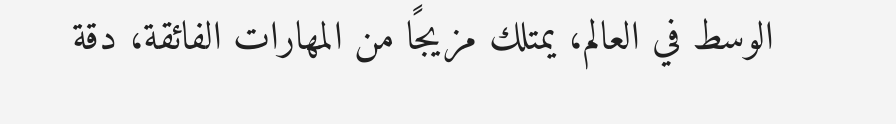الوسط في العالم، يمتلك مزيجًا من المهارات الفائقة، دقة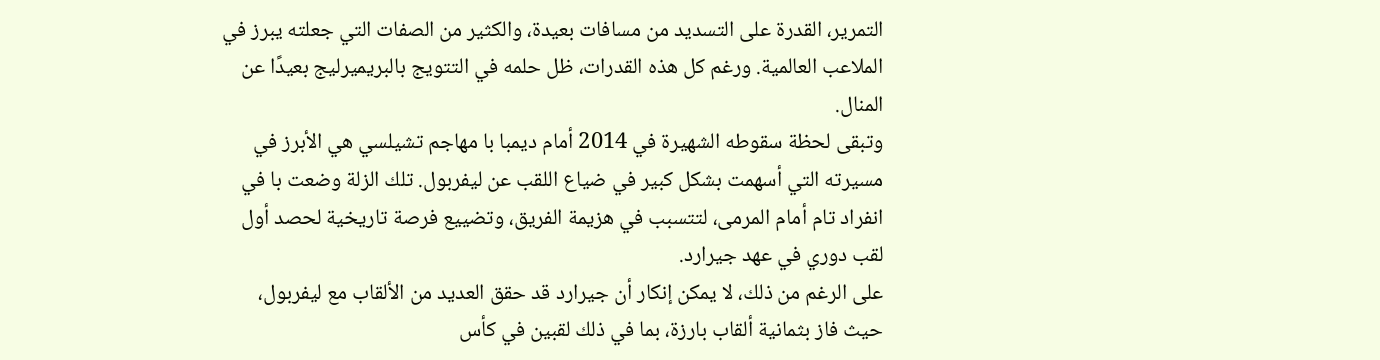التمرير، القدرة على التسديد من مسافات بعيدة، والكثير من الصفات التي جعلته يبرز في الملاعب العالمية. ورغم كل هذه القدرات، ظل حلمه في التتويج بالبريميرليج بعيدًا عن المنال.
وتبقى لحظة سقوطه الشهيرة في 2014 أمام ديمبا با مهاجم تشيلسي هي الأبرز في مسيرته التي أسهمت بشكل كبير في ضياع اللقب عن ليفربول. تلك الزلة وضعت با في انفراد تام أمام المرمى، لتتسبب في هزيمة الفريق، وتضييع فرصة تاريخية لحصد أول لقب دوري في عهد جيرارد.
على الرغم من ذلك، لا يمكن إنكار أن جيرارد قد حقق العديد من الألقاب مع ليفربول، حيث فاز بثمانية ألقاب بارزة، بما في ذلك لقبين في كأس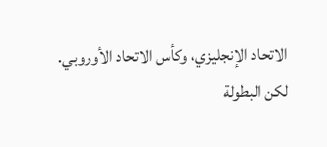الاتحاد الإنجليزي، وكأس الاتحاد الأوروبي.
لكن البطولة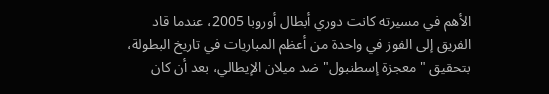الأهم في مسيرته كانت دوري أبطال أوروبا 2005، عندما قاد الفريق إلى الفوز في واحدة من أعظم المباريات في تاريخ البطولة، بتحقيق "معجزة إسطنبول" ضد ميلان الإيطالي، بعد أن كان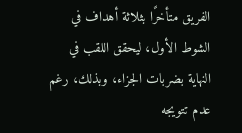الفريق متأخرًا بثلاثة أهداف في الشوط الأول، ليحقق اللقب في النهاية بضربات الجزاء، وبذلك، رغم عدم تتويجه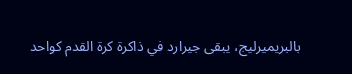بالبريميرليج، يبقى جيرارد في ذاكرة كرة القدم كواحد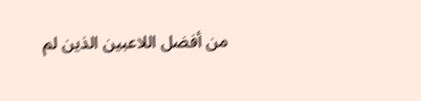من أفضل اللاعبين الذين لم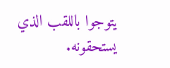يتوجوا باللقب الذي يستحقونه.